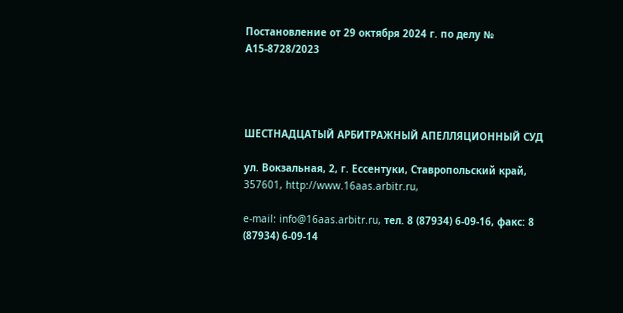Постановление от 29 октября 2024 г. по делу № А15-8728/2023




ШЕСТНАДЦАТЫЙ АРБИТРАЖНЫЙ АПЕЛЛЯЦИОННЫЙ СУД

ул. Вокзальная, 2, г. Ессентуки, Ставропольский край, 357601, http://www.16aas.arbitr.ru,

e-mail: info@16aas.arbitr.ru, тел. 8 (87934) 6-09-16, факс: 8 (87934) 6-09-14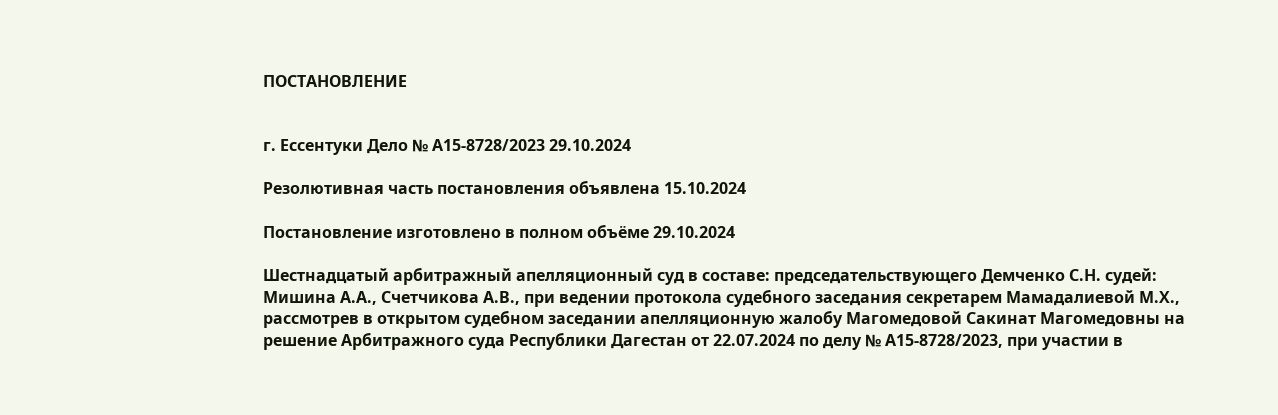ПОСТАНОВЛЕНИЕ


г. Ессентуки Дело № А15-8728/2023 29.10.2024

Резолютивная часть постановления объявлена 15.10.2024

Постановление изготовлено в полном объёме 29.10.2024

Шестнадцатый арбитражный апелляционный суд в составе: председательствующего Демченко С.Н. судей: Мишина А.А., Счетчикова А.В., при ведении протокола судебного заседания секретарем Мамадалиевой М.Х., рассмотрев в открытом судебном заседании апелляционную жалобу Магомедовой Сакинат Магомедовны на решение Арбитражного суда Республики Дагестан от 22.07.2024 по делу № А15-8728/2023, при участии в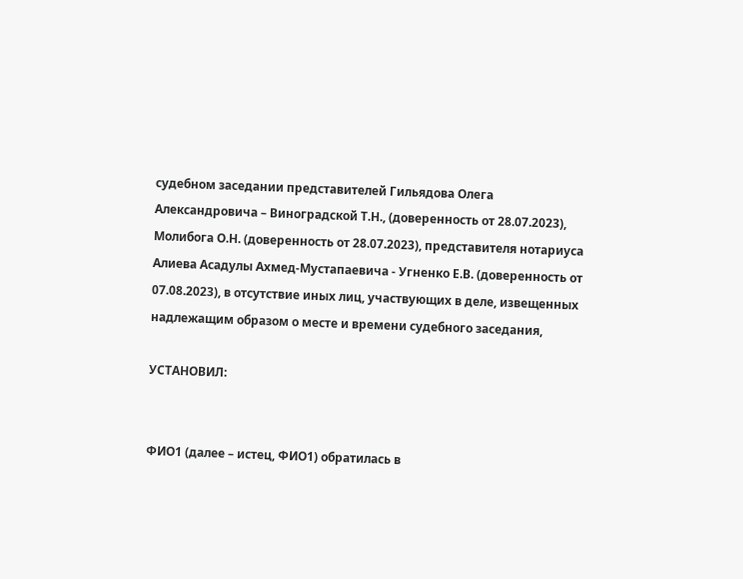судебном заседании представителей Гильядова Олега Александровича – Виноградской Т.Н., (доверенность от 28.07.2023), Молибога О.Н. (доверенность от 28.07.2023), представителя нотариуса Алиева Асадулы Ахмед-Мустапаевича - Угненко Е.В. (доверенность от 07.08.2023), в отсутствие иных лиц, участвующих в деле, извещенных надлежащим образом о месте и времени судебного заседания,

УСТАНОВИЛ:


ФИО1 (далее – истец, ФИО1) обратилась в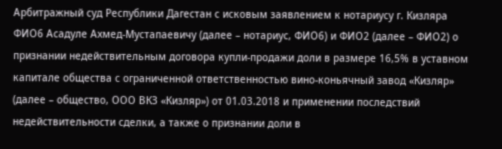Арбитражный суд Республики Дагестан с исковым заявлением к нотариусу г. Кизляра ФИО6 Асадуле Ахмед-Мустапаевичу (далее – нотариус, ФИО6) и ФИО2 (далее – ФИО2) о признании недействительным договора купли-продажи доли в размере 16,5% в уставном капитале общества с ограниченной ответственностью вино-коньячный завод «Кизляр» (далее – общество, ООО ВКЗ «Кизляр») от 01.03.2018 и применении последствий недействительности сделки, а также о признании доли в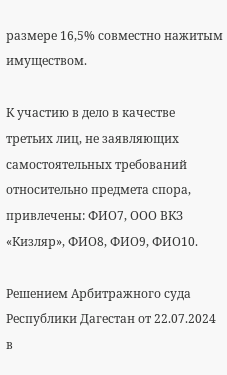размере 16,5% совместно нажитым имуществом.

К участию в дело в качестве третьих лиц, не заявляющих самостоятельных требований относительно предмета спора, привлечены: ФИО7, ООО ВКЗ «Кизляр», ФИО8, ФИО9, ФИО10.

Решением Арбитражного суда Республики Дагестан от 22.07.2024 в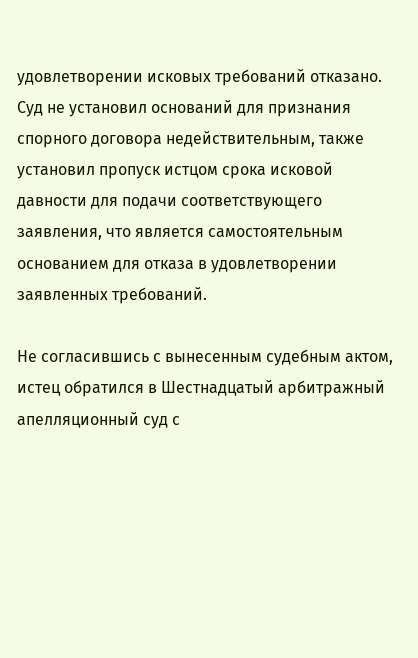удовлетворении исковых требований отказано. Суд не установил оснований для признания спорного договора недействительным, также установил пропуск истцом срока исковой давности для подачи соответствующего заявления, что является самостоятельным основанием для отказа в удовлетворении заявленных требований.

Не согласившись с вынесенным судебным актом, истец обратился в Шестнадцатый арбитражный апелляционный суд с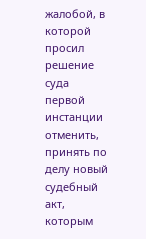жалобой, в которой просил решение суда первой инстанции отменить, принять по делу новый судебный акт, которым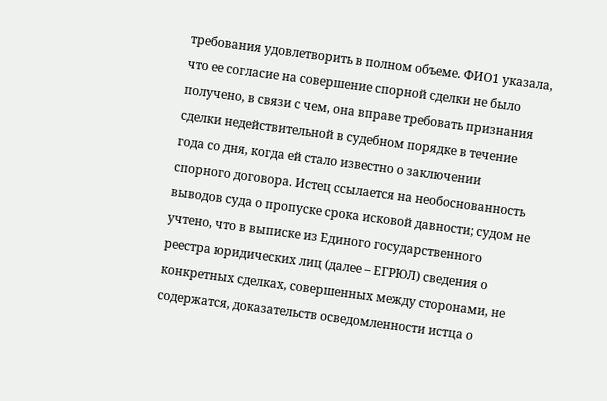требования удовлетворить в полном объеме. ФИО1 указала, что ее согласие на совершение спорной сделки не было получено, в связи с чем, она вправе требовать признания сделки недействительной в судебном порядке в течение года со дня, когда ей стало известно о заключении спорного договора. Истец ссылается на необоснованность выводов суда о пропуске срока исковой давности; судом не учтено, что в выписке из Единого государственного реестра юридических лиц (далее – ЕГРЮЛ) сведения о конкретных сделках, совершенных между сторонами, не содержатся, доказательств осведомленности истца о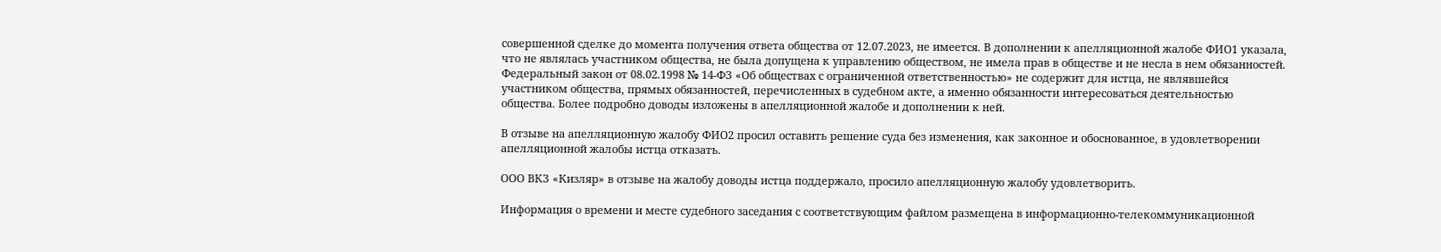совершенной сделке до момента получения ответа общества от 12.07.2023, не имеется. В дополнении к апелляционной жалобе ФИО1 указала, что не являлась участником общества, не была допущена к управлению обществом, не имела прав в обществе и не несла в нем обязанностей. Федеральный закон от 08.02.1998 № 14-ФЗ «Об обществах с ограниченной ответственностью» не содержит для истца, не являвшейся участником общества, прямых обязанностей, перечисленных в судебном акте, а именно обязанности интересоваться деятельностью общества. Более подробно доводы изложены в апелляционной жалобе и дополнении к ней.

В отзыве на апелляционную жалобу ФИО2 просил оставить решение суда без изменения, как законное и обоснованное, в удовлетворении апелляционной жалобы истца отказать.

ООО ВКЗ «Кизляр» в отзыве на жалобу доводы истца поддержало, просило апелляционную жалобу удовлетворить.

Информация о времени и месте судебного заседания с соответствующим файлом размещена в информационно-телекоммуникационной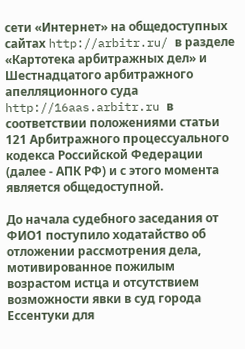сети «Интернет» на общедоступных сайтах http://arbitr.ru/ в разделе «Картотека арбитражных дел» и Шестнадцатого арбитражного апелляционного суда http://16aas.arbitr.ru в соответствии положениями статьи 121 Арбитражного процессуального кодекса Российской Федерации (далее - АПК РФ) и с этого момента является общедоступной.

До начала судебного заседания от ФИО1 поступило ходатайство об отложении рассмотрения дела, мотивированное пожилым возрастом истца и отсутствием возможности явки в суд города Ессентуки для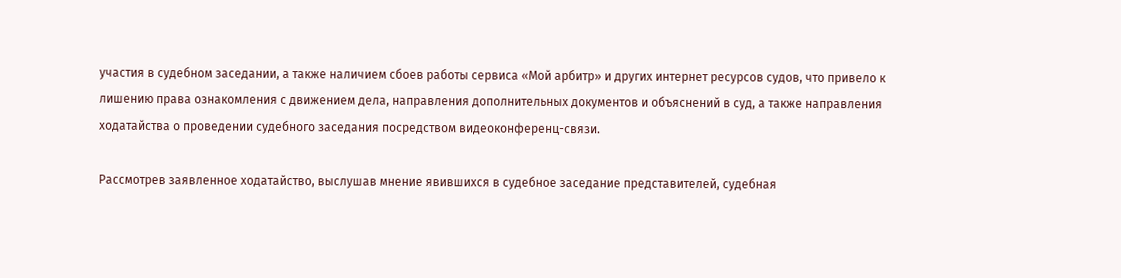участия в судебном заседании, а также наличием сбоев работы сервиса «Мой арбитр» и других интернет ресурсов судов, что привело к лишению права ознакомления с движением дела, направления дополнительных документов и объяснений в суд, а также направления ходатайства о проведении судебного заседания посредством видеоконференц-связи.

Рассмотрев заявленное ходатайство, выслушав мнение явившихся в судебное заседание представителей, судебная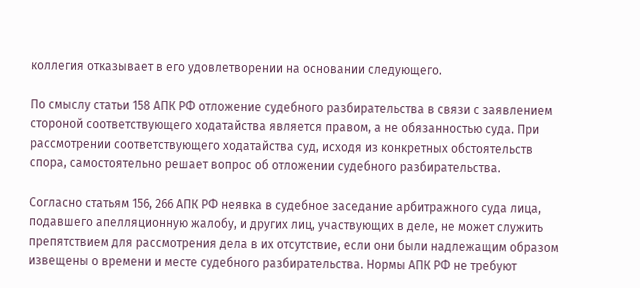коллегия отказывает в его удовлетворении на основании следующего.

По смыслу статьи 158 АПК РФ отложение судебного разбирательства в связи с заявлением стороной соответствующего ходатайства является правом, а не обязанностью суда. При рассмотрении соответствующего ходатайства суд, исходя из конкретных обстоятельств спора, самостоятельно решает вопрос об отложении судебного разбирательства.

Согласно статьям 156, 266 АПК РФ неявка в судебное заседание арбитражного суда лица, подавшего апелляционную жалобу, и других лиц, участвующих в деле, не может служить препятствием для рассмотрения дела в их отсутствие, если они были надлежащим образом извещены о времени и месте судебного разбирательства. Нормы АПК РФ не требуют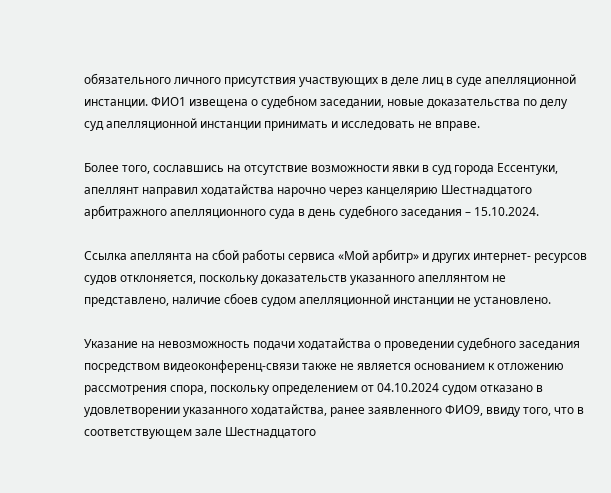обязательного личного присутствия участвующих в деле лиц в суде апелляционной инстанции. ФИО1 извещена о судебном заседании, новые доказательства по делу суд апелляционной инстанции принимать и исследовать не вправе.

Более того, сославшись на отсутствие возможности явки в суд города Ессентуки, апеллянт направил ходатайства нарочно через канцелярию Шестнадцатого арбитражного апелляционного суда в день судебного заседания – 15.10.2024.

Ссылка апеллянта на сбой работы сервиса «Мой арбитр» и других интернет- ресурсов судов отклоняется, поскольку доказательств указанного апеллянтом не представлено, наличие сбоев судом апелляционной инстанции не установлено.

Указание на невозможность подачи ходатайства о проведении судебного заседания посредством видеоконференц-связи также не является основанием к отложению рассмотрения спора, поскольку определением от 04.10.2024 судом отказано в удовлетворении указанного ходатайства, ранее заявленного ФИО9, ввиду того, что в соответствующем зале Шестнадцатого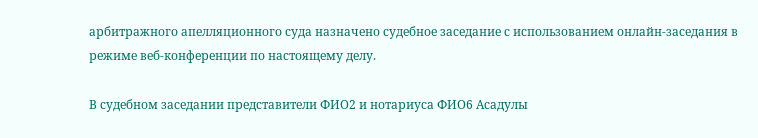арбитражного апелляционного суда назначено судебное заседание с использованием онлайн-заседания в режиме веб-конференции по настоящему делу.

В судебном заседании представители ФИО2 и нотариуса ФИО6 Асадулы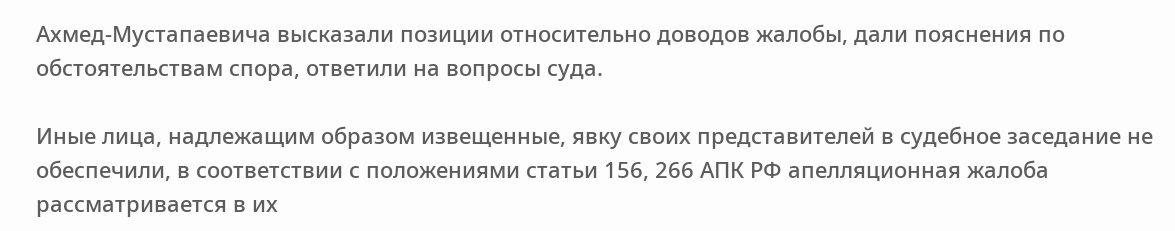Ахмед-Мустапаевича высказали позиции относительно доводов жалобы, дали пояснения по обстоятельствам спора, ответили на вопросы суда.

Иные лица, надлежащим образом извещенные, явку своих представителей в судебное заседание не обеспечили, в соответствии с положениями статьи 156, 266 АПК РФ апелляционная жалоба рассматривается в их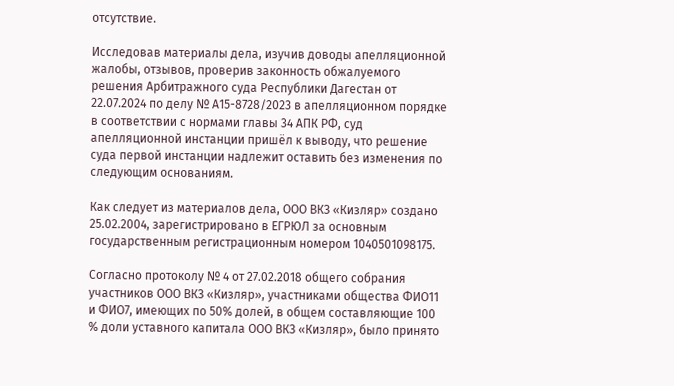отсутствие.

Исследовав материалы дела, изучив доводы апелляционной жалобы, отзывов, проверив законность обжалуемого решения Арбитражного суда Республики Дагестан от 22.07.2024 по делу № А15-8728/2023 в апелляционном порядке в соответствии с нормами главы 34 АПК РФ, суд апелляционной инстанции пришёл к выводу, что решение суда первой инстанции надлежит оставить без изменения по следующим основаниям.

Как следует из материалов дела, ООО ВКЗ «Кизляр» создано 25.02.2004, зарегистрировано в ЕГРЮЛ за основным государственным регистрационным номером 1040501098175.

Согласно протоколу № 4 от 27.02.2018 общего собрания участников ООО ВКЗ «Кизляр», участниками общества ФИО11 и ФИО7, имеющих по 50% долей, в общем составляющие 100 % доли уставного капитала ООО ВКЗ «Кизляр», было принято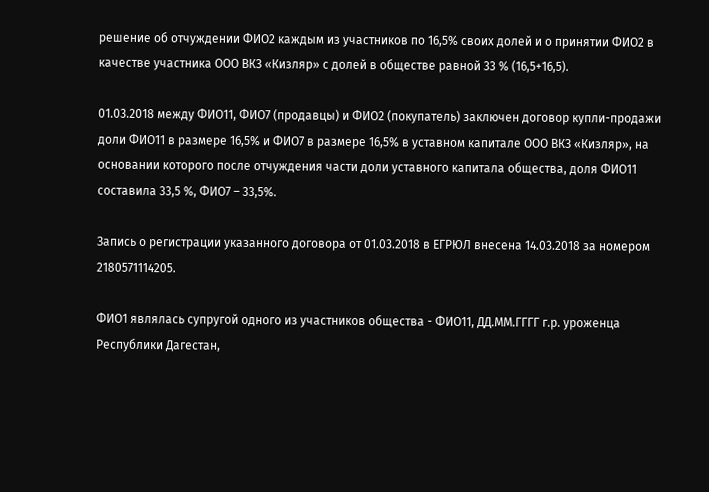решение об отчуждении ФИО2 каждым из участников по 16,5% своих долей и о принятии ФИО2 в качестве участника ООО ВКЗ «Кизляр» с долей в обществе равной 33 % (16,5+16,5).

01.03.2018 между ФИО11, ФИО7 (продавцы) и ФИО2 (покупатель) заключен договор купли-продажи доли ФИО11 в размере 16,5% и ФИО7 в размере 16,5% в уставном капитале ООО ВКЗ «Кизляр», на основании которого после отчуждения части доли уставного капитала общества, доля ФИО11 составила 33,5 %, ФИО7 – 33,5%.

Запись о регистрации указанного договора от 01.03.2018 в ЕГРЮЛ внесена 14.03.2018 за номером 2180571114205.

ФИО1 являлась супругой одного из участников общества - ФИО11, ДД.ММ.ГГГГ г.р. уроженца Республики Дагестан,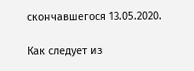скончавшегося 13.05.2020.

Как следует из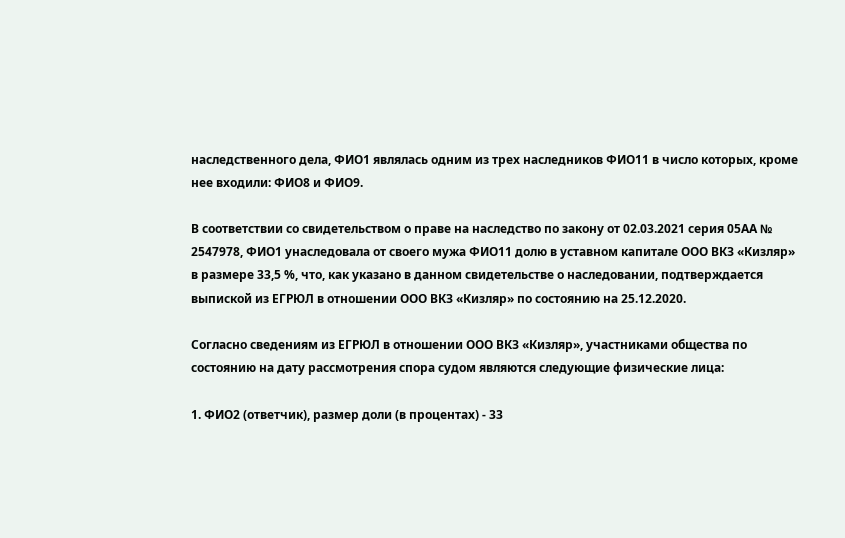наследственного дела, ФИО1 являлась одним из трех наследников ФИО11 в число которых, кроме нее входили: ФИО8 и ФИО9.

В соответствии со свидетельством о праве на наследство по закону от 02.03.2021 серия 05АА № 2547978, ФИО1 унаследовала от своего мужа ФИО11 долю в уставном капитале ООО ВКЗ «Кизляр» в размере 33,5 %, что, как указано в данном свидетельстве о наследовании, подтверждается выпиской из ЕГРЮЛ в отношении ООО ВКЗ «Кизляр» по состоянию на 25.12.2020.

Согласно сведениям из ЕГРЮЛ в отношении ООО ВКЗ «Кизляр», участниками общества по состоянию на дату рассмотрения спора судом являются следующие физические лица:

1. ФИО2 (ответчик), размер доли (в процентах) - 33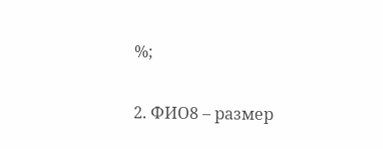%;

2. ФИО8 – размер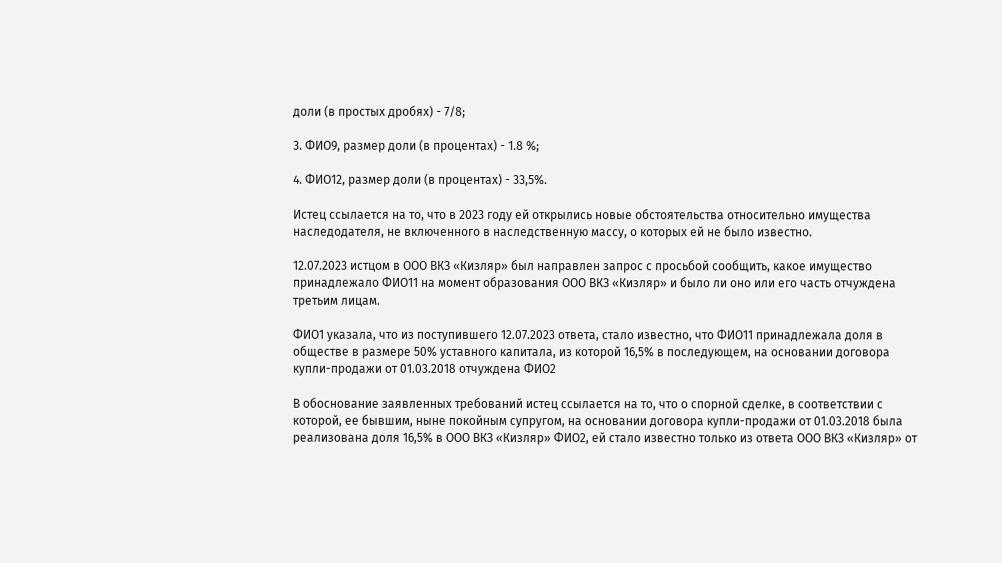доли (в простых дробях) - 7/8;

3. ФИО9, размер доли (в процентах) - 1.8 %;

4. ФИО12, размер доли (в процентах) - 33,5%.

Истец ссылается на то, что в 2023 году ей открылись новые обстоятельства относительно имущества наследодателя, не включенного в наследственную массу, о которых ей не было известно.

12.07.2023 истцом в ООО ВКЗ «Кизляр» был направлен запрос с просьбой сообщить, какое имущество принадлежало ФИО11 на момент образования ООО ВКЗ «Кизляр» и было ли оно или его часть отчуждена третьим лицам.

ФИО1 указала, что из поступившего 12.07.2023 ответа, стало известно, что ФИО11 принадлежала доля в обществе в размере 50% уставного капитала, из которой 16,5% в последующем, на основании договора купли-продажи от 01.03.2018 отчуждена ФИО2

В обоснование заявленных требований истец ссылается на то, что о спорной сделке, в соответствии с которой, ее бывшим, ныне покойным супругом, на основании договора купли-продажи от 01.03.2018 была реализована доля 16,5% в ООО ВКЗ «Кизляр» ФИО2, ей стало известно только из ответа ООО ВКЗ «Кизляр» от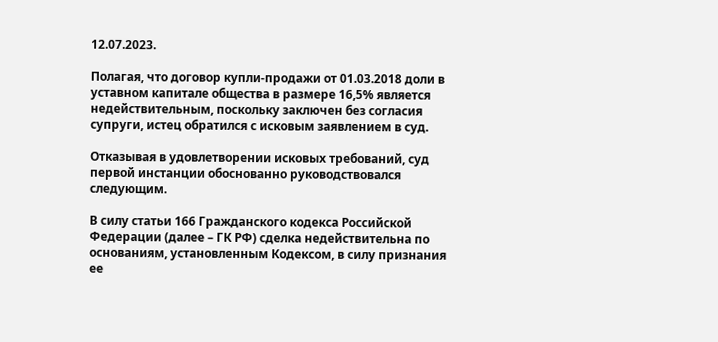12.07.2023.

Полагая, что договор купли-продажи от 01.03.2018 доли в уставном капитале общества в размере 16,5% является недействительным, поскольку заключен без согласия супруги, истец обратился с исковым заявлением в суд.

Отказывая в удовлетворении исковых требований, суд первой инстанции обоснованно руководствовался следующим.

В силу статьи 166 Гражданского кодекса Российской Федерации (далее – ГК РФ) сделка недействительна по основаниям, установленным Кодексом, в силу признания ее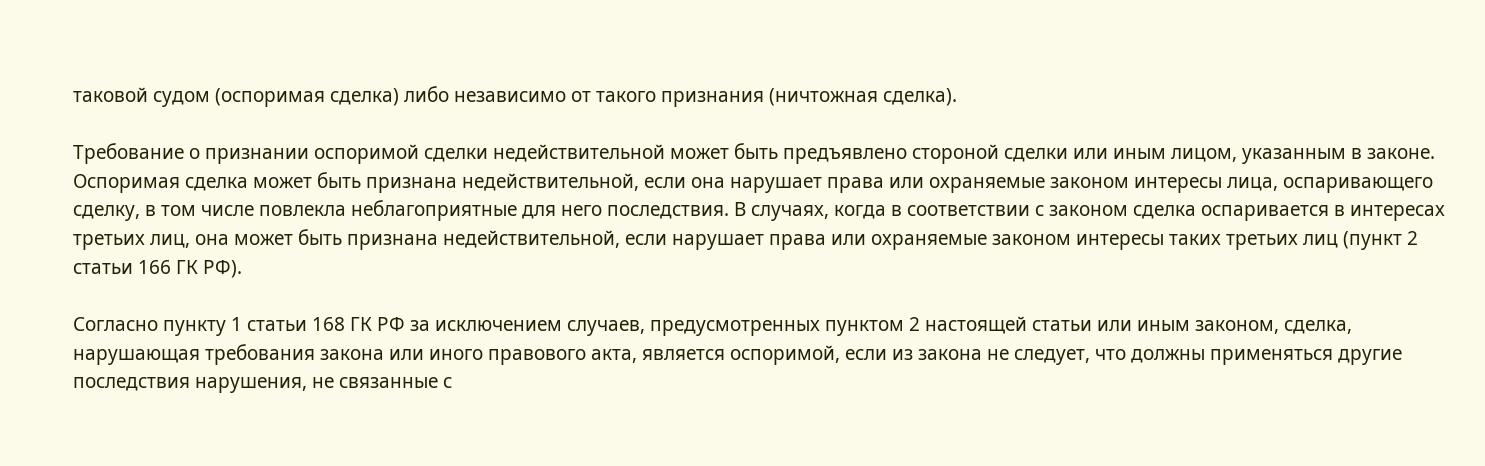таковой судом (оспоримая сделка) либо независимо от такого признания (ничтожная сделка).

Требование о признании оспоримой сделки недействительной может быть предъявлено стороной сделки или иным лицом, указанным в законе. Оспоримая сделка может быть признана недействительной, если она нарушает права или охраняемые законом интересы лица, оспаривающего сделку, в том числе повлекла неблагоприятные для него последствия. В случаях, когда в соответствии с законом сделка оспаривается в интересах третьих лиц, она может быть признана недействительной, если нарушает права или охраняемые законом интересы таких третьих лиц (пункт 2 статьи 166 ГК РФ).

Согласно пункту 1 статьи 168 ГК РФ за исключением случаев, предусмотренных пунктом 2 настоящей статьи или иным законом, сделка, нарушающая требования закона или иного правового акта, является оспоримой, если из закона не следует, что должны применяться другие последствия нарушения, не связанные с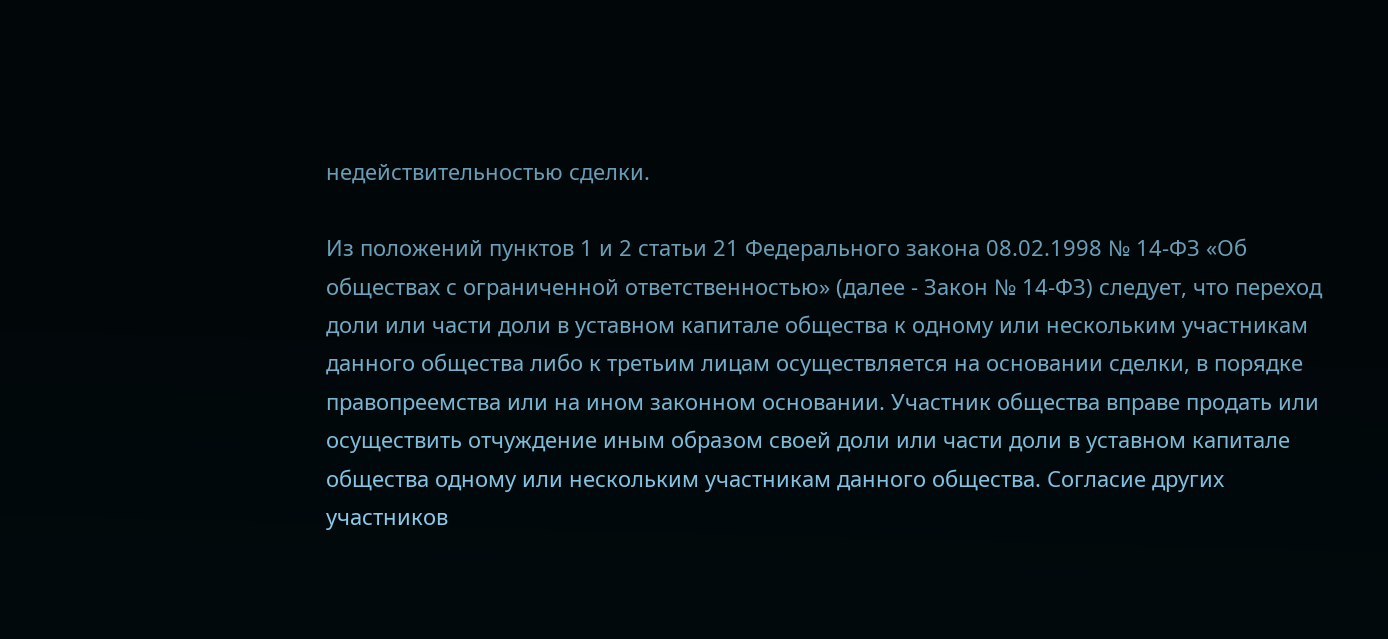недействительностью сделки.

Из положений пунктов 1 и 2 статьи 21 Федерального закона 08.02.1998 № 14-ФЗ «Об обществах с ограниченной ответственностью» (далее - Закон № 14-ФЗ) следует, что переход доли или части доли в уставном капитале общества к одному или нескольким участникам данного общества либо к третьим лицам осуществляется на основании сделки, в порядке правопреемства или на ином законном основании. Участник общества вправе продать или осуществить отчуждение иным образом своей доли или части доли в уставном капитале общества одному или нескольким участникам данного общества. Согласие других участников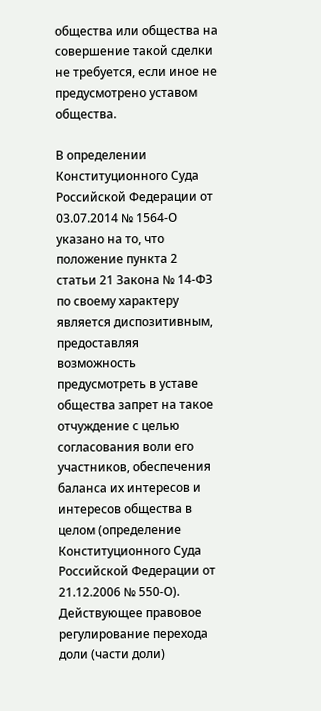общества или общества на совершение такой сделки не требуется, если иное не предусмотрено уставом общества.

В определении Конституционного Суда Российской Федерации от 03.07.2014 № 1564-О указано на то, что положение пункта 2 статьи 21 Закона № 14-ФЗ по своему характеру является диспозитивным, предоставляя возможность предусмотреть в уставе общества запрет на такое отчуждение с целью согласования воли его участников, обеспечения баланса их интересов и интересов общества в целом (определение Конституционного Суда Российской Федерации от 21.12.2006 № 550-О). Действующее правовое регулирование перехода доли (части доли)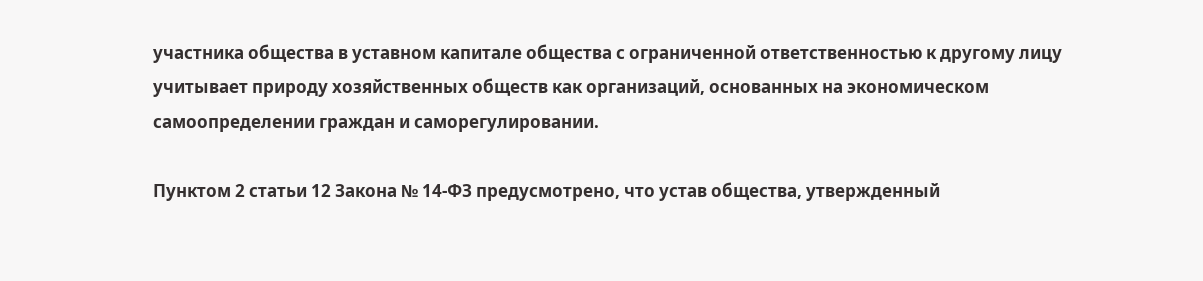участника общества в уставном капитале общества с ограниченной ответственностью к другому лицу учитывает природу хозяйственных обществ как организаций, основанных на экономическом самоопределении граждан и саморегулировании.

Пунктом 2 статьи 12 Закона № 14-ФЗ предусмотрено, что устав общества, утвержденный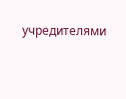учредителями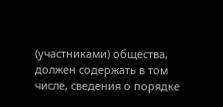(участниками) общества, должен содержать в том числе, сведения о порядке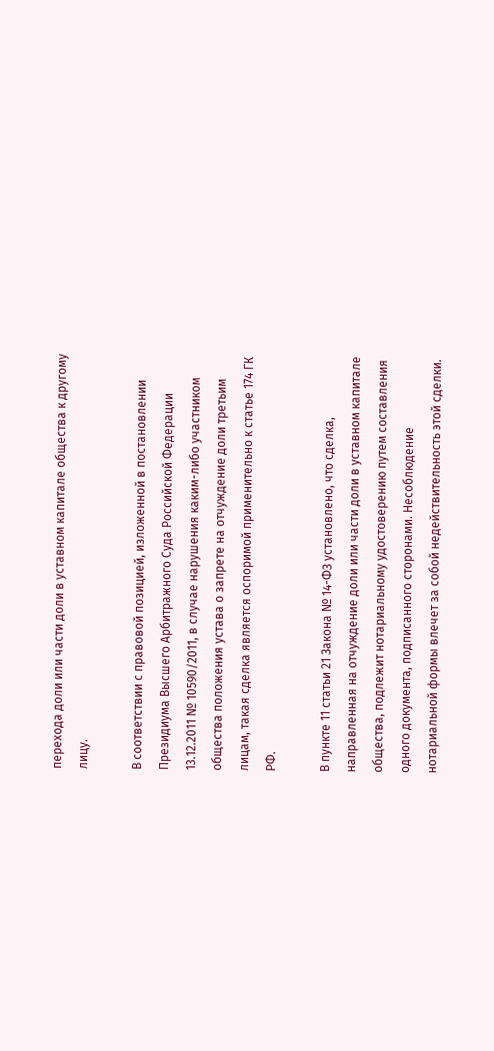перехода доли или части доли в уставном капитале общества к другому лицу.

В соответствии с правовой позицией, изложенной в постановлении Президиума Высшего Арбитражного Суда Российской Федерации 13.12.2011 № 10590/2011, в случае нарушения каким-либо участником общества положения устава о запрете на отчуждение доли третьим лицам, такая сделка является оспоримой применительно к статье 174 ГК РФ.

В пункте 11 статьи 21 Закона № 14-ФЗ установлено, что сделка, направленная на отчуждение доли или части доли в уставном капитале общества, подлежит нотариальному удостоверению путем составления одного документа, подписанного сторонами. Несоблюдение нотариальной формы влечет за собой недействительность этой сделки.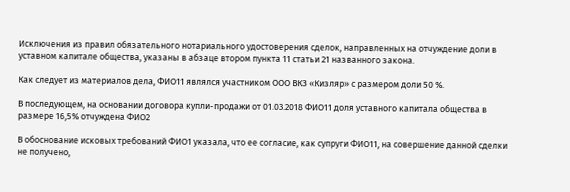Исключения из правил обязательного нотариального удостоверения сделок, направленных на отчуждение доли в уставном капитале общества, указаны в абзаце втором пункта 11 статьи 21 названного закона.

Как следует из материалов дела, ФИО11 являлся участником ООО ВКЗ «Кизляр» с размером доли 50 %.

В последующем, на основании договора купли-продажи от 01.03.2018 ФИО11 доля уставного капитала общества в размере 16,5% отчуждена ФИО2

В обоснование исковых требований ФИО1 указала, что ее согласие, как супруги ФИО11, на совершение данной сделки не получено,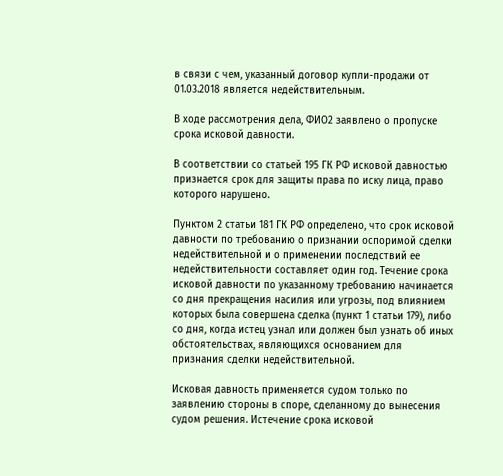в связи с чем, указанный договор купли-продажи от 01.03.2018 является недействительным.

В ходе рассмотрения дела, ФИО2 заявлено о пропуске срока исковой давности.

В соответствии со статьей 195 ГК РФ исковой давностью признается срок для защиты права по иску лица, право которого нарушено.

Пунктом 2 статьи 181 ГК РФ определено, что срок исковой давности по требованию о признании оспоримой сделки недействительной и о применении последствий ее недействительности составляет один год. Течение срока исковой давности по указанному требованию начинается со дня прекращения насилия или угрозы, под влиянием которых была совершена сделка (пункт 1 статьи 179), либо со дня, когда истец узнал или должен был узнать об иных обстоятельствах, являющихся основанием для признания сделки недействительной.

Исковая давность применяется судом только по заявлению стороны в споре, сделанному до вынесения судом решения. Истечение срока исковой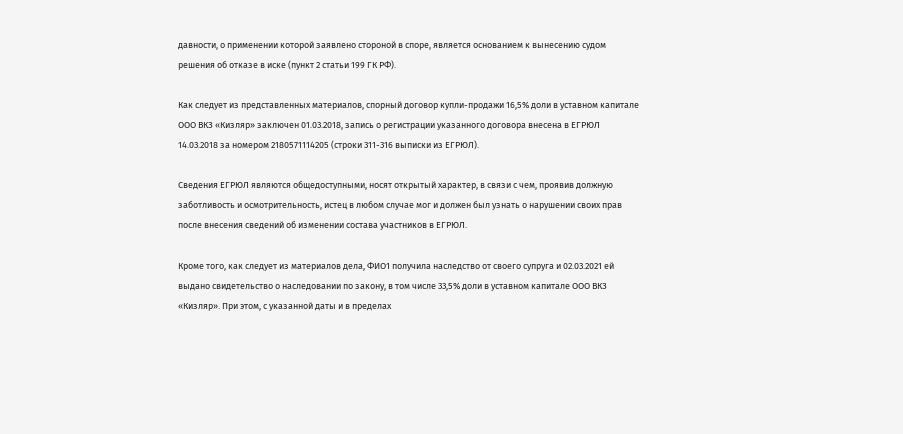давности, о применении которой заявлено стороной в споре, является основанием к вынесению судом решения об отказе в иске (пункт 2 статьи 199 ГК РФ).

Как следует из представленных материалов, спорный договор купли-продажи 16,5% доли в уставном капитале ООО ВКЗ «Кизляр» заключен 01.03.2018, запись о регистрации указанного договора внесена в ЕГРЮЛ 14.03.2018 за номером 2180571114205 (строки 311-316 выписки из ЕГРЮЛ).

Сведения ЕГРЮЛ являются общедоступными, носят открытый характер, в связи с чем, проявив должную заботливость и осмотрительность, истец в любом случае мог и должен был узнать о нарушении своих прав после внесения сведений об изменении состава участников в ЕГРЮЛ.

Кроме того, как следует из материалов дела, ФИО1 получила наследство от своего супруга и 02.03.2021 ей выдано свидетельство о наследовании по закону, в том числе 33,5% доли в уставном капитале ООО ВКЗ «Кизляр». При этом, с указанной даты и в пределах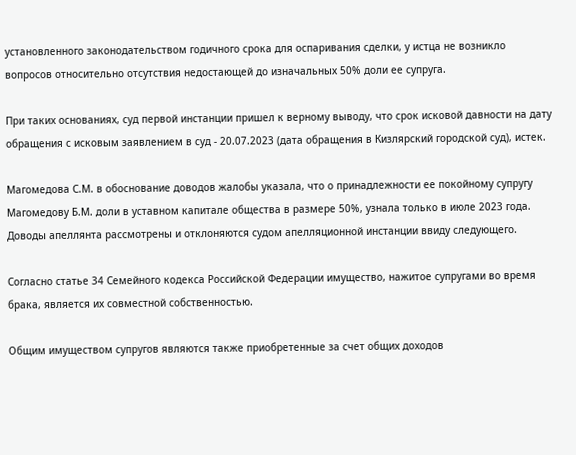установленного законодательством годичного срока для оспаривания сделки, у истца не возникло вопросов относительно отсутствия недостающей до изначальных 50% доли ее супруга.

При таких основаниях, суд первой инстанции пришел к верному выводу, что срок исковой давности на дату обращения с исковым заявлением в суд - 20.07.2023 (дата обращения в Кизлярский городской суд), истек.

Магомедова С.М. в обоснование доводов жалобы указала, что о принадлежности ее покойному супругу Магомедову Б.М. доли в уставном капитале общества в размере 50%, узнала только в июле 2023 года. Доводы апеллянта рассмотрены и отклоняются судом апелляционной инстанции ввиду следующего.

Согласно статье 34 Семейного кодекса Российской Федерации имущество, нажитое супругами во время брака, является их совместной собственностью.

Общим имуществом супругов являются также приобретенные за счет общих доходов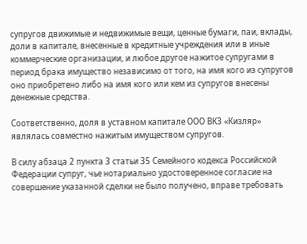супругов движимые и недвижимые вещи, ценные бумаги, паи, вклады, доли в капитале, внесенные в кредитные учреждения или в иные коммерческие организации, и любое другое нажитое супругами в период брака имущество независимо от того, на имя кого из супругов оно приобретено либо на имя кого или кем из супругов внесены денежные средства.

Соответственно, доля в уставном капитале ООО ВКЗ «Кизляр» являлась совместно нажитым имуществом супругов.

В силу абзаца 2 пункта 3 статьи 35 Семейного кодекса Российской Федерации супруг, чье нотариально удостоверенное согласие на совершение указанной сделки не было получено, вправе требовать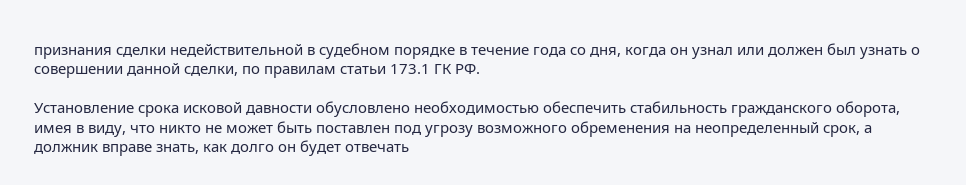признания сделки недействительной в судебном порядке в течение года со дня, когда он узнал или должен был узнать о совершении данной сделки, по правилам статьи 173.1 ГК РФ.

Установление срока исковой давности обусловлено необходимостью обеспечить стабильность гражданского оборота, имея в виду, что никто не может быть поставлен под угрозу возможного обременения на неопределенный срок, а должник вправе знать, как долго он будет отвечать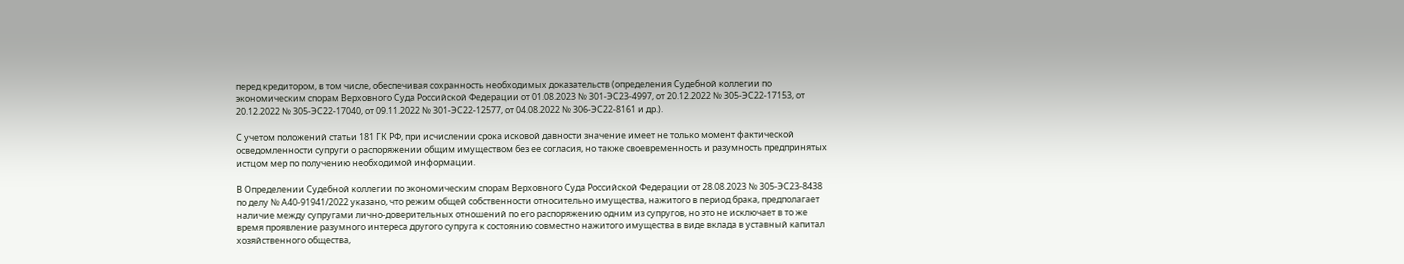перед кредитором, в том числе, обеспечивая сохранность необходимых доказательств (определения Судебной коллегии по экономическим спорам Верховного Суда Российской Федерации от 01.08.2023 № 301-ЭС23-4997, от 20.12.2022 № 305-ЭС22-17153, от 20.12.2022 № 305-ЭС22-17040, от 09.11.2022 № 301-ЭС22-12577, от 04.08.2022 № 306-ЭС22-8161 и др.).

С учетом положений статьи 181 ГК РФ, при исчислении срока исковой давности значение имеет не только момент фактической осведомленности супруги о распоряжении общим имуществом без ее согласия, но также своевременность и разумность предпринятых истцом мер по получению необходимой информации.

В Определении Судебной коллегии по экономическим спорам Верховного Суда Российской Федерации от 28.08.2023 № 305-ЭС23-8438 по делу № А40-91941/2022 указано, что режим общей собственности относительно имущества, нажитого в период брака, предполагает наличие между супругами лично-доверительных отношений по его распоряжению одним из супругов, но это не исключает в то же время проявление разумного интереса другого супруга к состоянию совместно нажитого имущества в виде вклада в уставный капитал хозяйственного общества,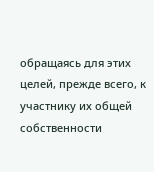обращаясь для этих целей, прежде всего, к участнику их общей собственности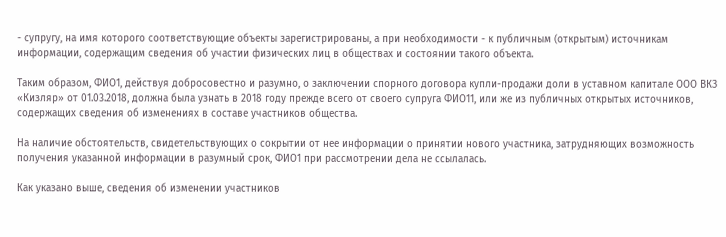- супругу, на имя которого соответствующие объекты зарегистрированы, а при необходимости - к публичным (открытым) источникам информации, содержащим сведения об участии физических лиц в обществах и состоянии такого объекта.

Таким образом, ФИО1, действуя добросовестно и разумно, о заключении спорного договора купли-продажи доли в уставном капитале ООО ВКЗ «Кизляр» от 01.03.2018, должна была узнать в 2018 году прежде всего от своего супруга ФИО11, или же из публичных открытых источников, содержащих сведения об изменениях в составе участников общества.

На наличие обстоятельств, свидетельствующих о сокрытии от нее информации о принятии нового участника, затрудняющих возможность получения указанной информации в разумный срок, ФИО1 при рассмотрении дела не ссылалась.

Как указано выше, сведения об изменении участников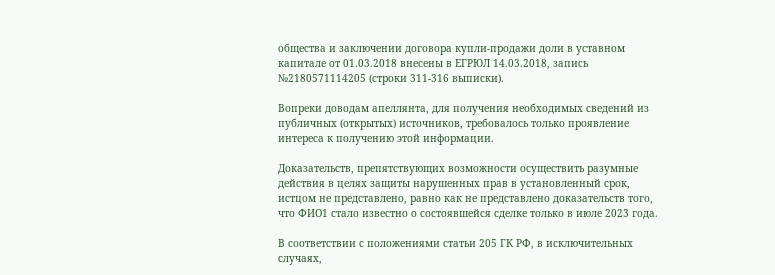общества и заключении договора купли-продажи доли в уставном капитале от 01.03.2018 внесены в ЕГРЮЛ 14.03.2018, запись №2180571114205 (строки 311-316 выписки).

Вопреки доводам апеллянта, для получения необходимых сведений из публичных (открытых) источников, требовалось только проявление интереса к получению этой информации.

Доказательств, препятствующих возможности осуществить разумные действия в целях защиты нарушенных прав в установленный срок, истцом не представлено, равно как не представлено доказательств того, что ФИО1 стало известно о состоявшейся сделке только в июле 2023 года.

В соответствии с положениями статьи 205 ГК РФ, в исключительных случаях,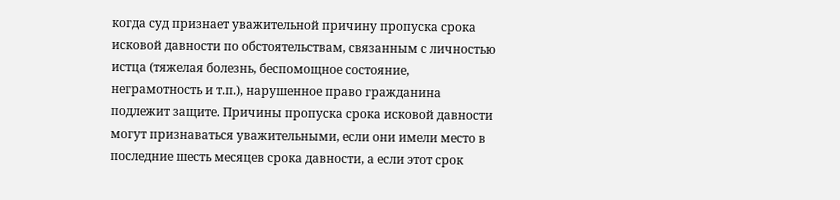когда суд признает уважительной причину пропуска срока исковой давности по обстоятельствам, связанным с личностью истца (тяжелая болезнь, беспомощное состояние, неграмотность и т.п.), нарушенное право гражданина подлежит защите. Причины пропуска срока исковой давности могут признаваться уважительными, если они имели место в последние шесть месяцев срока давности, а если этот срок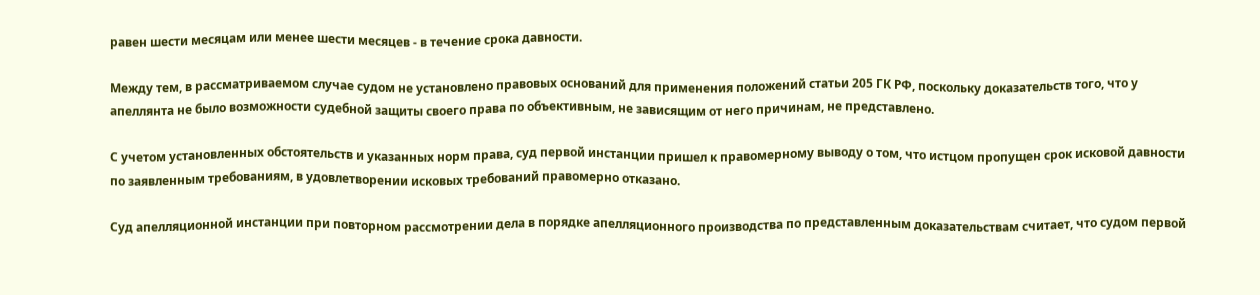равен шести месяцам или менее шести месяцев - в течение срока давности.

Между тем, в рассматриваемом случае судом не установлено правовых оснований для применения положений статьи 205 ГК РФ, поскольку доказательств того, что у апеллянта не было возможности судебной защиты своего права по объективным, не зависящим от него причинам, не представлено.

С учетом установленных обстоятельств и указанных норм права, суд первой инстанции пришел к правомерному выводу о том, что истцом пропущен срок исковой давности по заявленным требованиям, в удовлетворении исковых требований правомерно отказано.

Суд апелляционной инстанции при повторном рассмотрении дела в порядке апелляционного производства по представленным доказательствам считает, что судом первой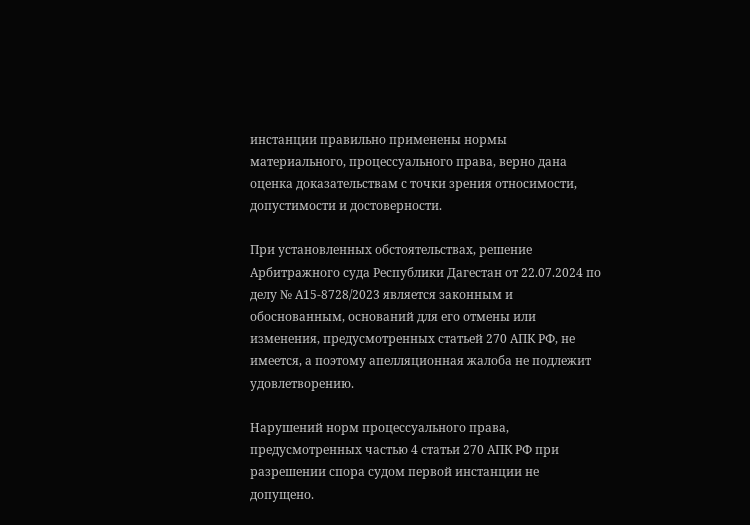инстанции правильно применены нормы материального, процессуального права, верно дана оценка доказательствам с точки зрения относимости, допустимости и достоверности.

При установленных обстоятельствах, решение Арбитражного суда Республики Дагестан от 22.07.2024 по делу № А15-8728/2023 является законным и обоснованным, оснований для его отмены или изменения, предусмотренных статьей 270 АПК РФ, не имеется, а поэтому апелляционная жалоба не подлежит удовлетворению.

Нарушений норм процессуального права, предусмотренных частью 4 статьи 270 АПК РФ при разрешении спора судом первой инстанции не допущено.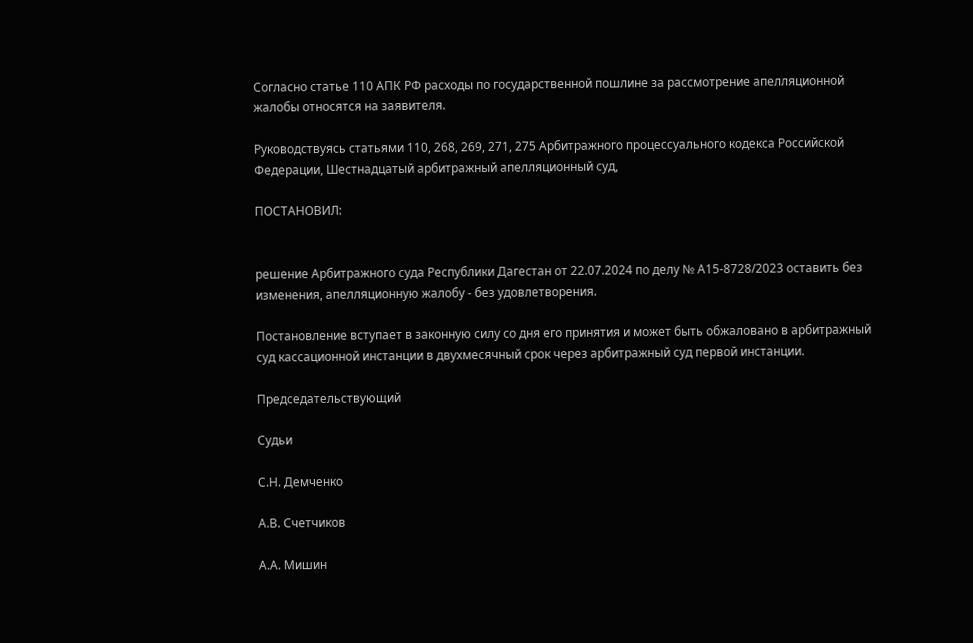Согласно статье 110 АПК РФ расходы по государственной пошлине за рассмотрение апелляционной жалобы относятся на заявителя.

Руководствуясь статьями 110, 268, 269, 271, 275 Арбитражного процессуального кодекса Российской Федерации, Шестнадцатый арбитражный апелляционный суд,

ПОСТАНОВИЛ:


решение Арбитражного суда Республики Дагестан от 22.07.2024 по делу № А15-8728/2023 оставить без изменения, апелляционную жалобу - без удовлетворения.

Постановление вступает в законную силу со дня его принятия и может быть обжаловано в арбитражный суд кассационной инстанции в двухмесячный срок через арбитражный суд первой инстанции.

Председательствующий

Судьи

С.Н. Демченко

А.В. Счетчиков

А.А. Мишин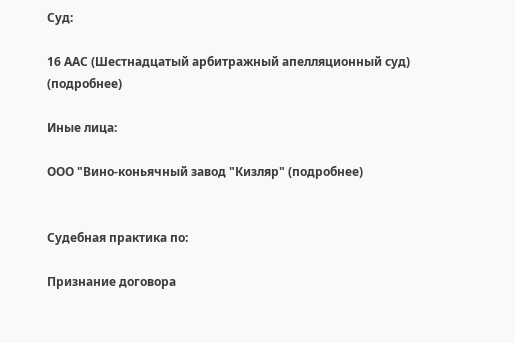Суд:

16 ААС (Шестнадцатый арбитражный апелляционный суд) (подробнее)

Иные лица:

ООО "Вино-коньячный завод "Кизляр" (подробнее)


Судебная практика по:

Признание договора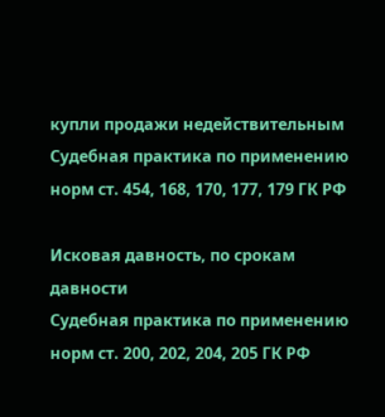купли продажи недействительным
Судебная практика по применению норм ст. 454, 168, 170, 177, 179 ГК РФ

Исковая давность, по срокам давности
Судебная практика по применению норм ст. 200, 202, 204, 205 ГК РФ